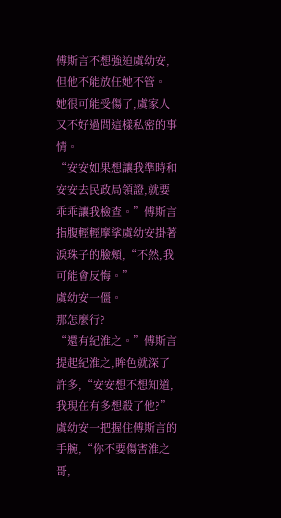傅斯言不想強迫虞幼安,但他不能放任她不管。
她很可能受傷了,虞家人又不好過問這樣私密的事情。
“安安如果想讓我準時和安安去民政局領證,就要乖乖讓我檢查。”傅斯言指腹輕輕摩挲虞幼安掛著淚珠子的臉頰,“不然,我可能會反悔。”
虞幼安一僵。
那怎麼行?
“還有紀淮之。”傅斯言提起紀淮之,眸色就深了許多,“安安想不想知道,我現在有多想殺了他?”
虞幼安一把握住傅斯言的手腕,“你不要傷害淮之哥,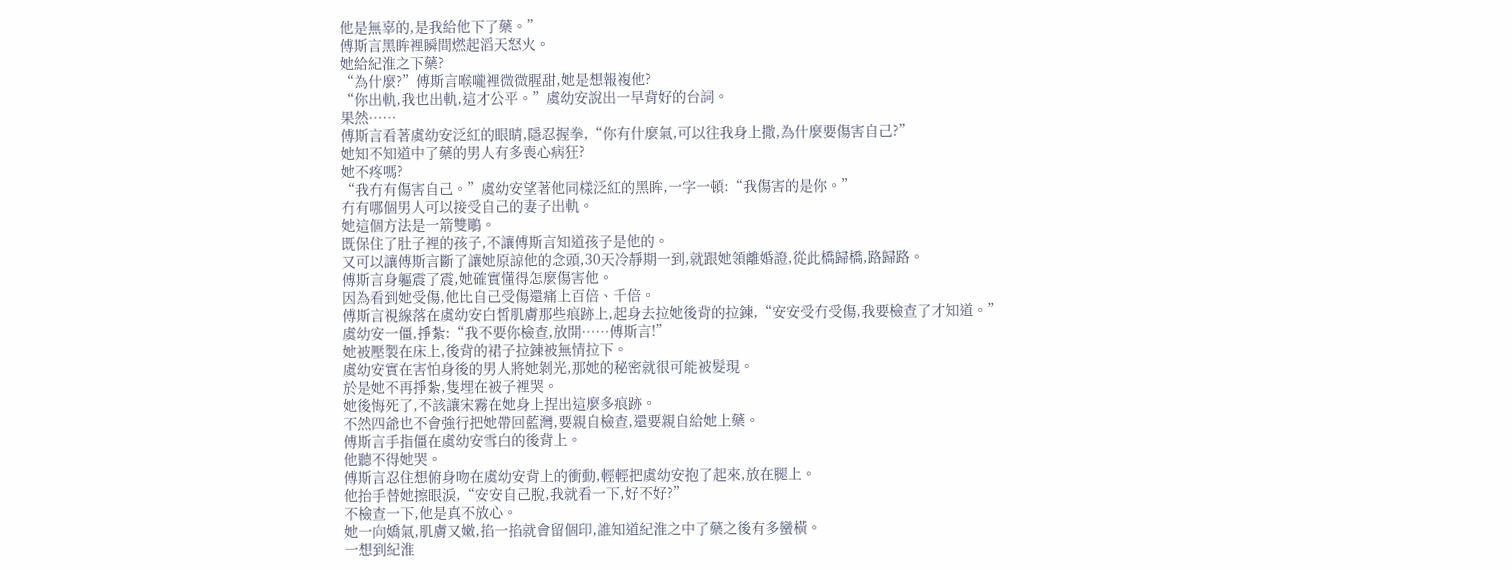他是無辜的,是我給他下了藥。”
傅斯言黑眸裡瞬間燃起滔天怒火。
她給紀淮之下藥?
“為什麼?”傅斯言喉嚨裡微微腥甜,她是想報複他?
“你出軌,我也出軌,這才公平。”虞幼安說出一早背好的台詞。
果然……
傅斯言看著虞幼安泛紅的眼睛,隱忍握拳,“你有什麼氣,可以往我身上撒,為什麼要傷害自己?”
她知不知道中了藥的男人有多喪心病狂?
她不疼嗎?
“我冇有傷害自己。”虞幼安望著他同樣泛紅的黑眸,一字一頓:“我傷害的是你。”
冇有哪個男人可以接受自己的妻子出軌。
她這個方法是一箭雙鵰。
既保住了肚子裡的孩子,不讓傅斯言知道孩子是他的。
又可以讓傅斯言斷了讓她原諒他的念頭,30天冷靜期一到,就跟她領離婚證,從此橋歸橋,路歸路。
傅斯言身軀震了震,她確實懂得怎麼傷害他。
因為看到她受傷,他比自己受傷還痛上百倍、千倍。
傅斯言視線落在虞幼安白皙肌膚那些痕跡上,起身去拉她後背的拉鍊,“安安受冇受傷,我要檢查了才知道。”
虞幼安一僵,掙紮:“我不要你檢查,放開……傅斯言!”
她被壓製在床上,後背的裙子拉鍊被無情拉下。
虞幼安實在害怕身後的男人將她剝光,那她的秘密就很可能被髮現。
於是她不再掙紮,隻埋在被子裡哭。
她後悔死了,不該讓宋霧在她身上捏出這麼多痕跡。
不然四爺也不會強行把她帶回藍灣,要親自檢查,還要親自給她上藥。
傅斯言手指僵在虞幼安雪白的後背上。
他聽不得她哭。
傅斯言忍住想俯身吻在虞幼安背上的衝動,輕輕把虞幼安抱了起來,放在腿上。
他抬手替她擦眼淚,“安安自己脫,我就看一下,好不好?”
不檢查一下,他是真不放心。
她一向嬌氣,肌膚又嫩,掐一掐就會留個印,誰知道紀淮之中了藥之後有多蠻橫。
一想到紀淮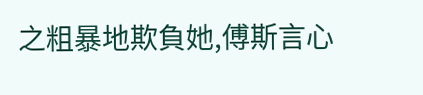之粗暴地欺負她,傅斯言心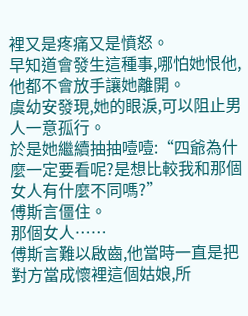裡又是疼痛又是憤怒。
早知道會發生這種事,哪怕她恨他,他都不會放手讓她離開。
虞幼安發現,她的眼淚,可以阻止男人一意孤行。
於是她繼續抽抽噎噎:“四爺為什麼一定要看呢?是想比較我和那個女人有什麼不同嗎?”
傅斯言僵住。
那個女人……
傅斯言難以啟齒,他當時一直是把對方當成懷裡這個姑娘,所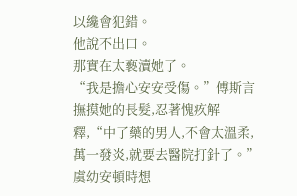以纔會犯錯。
他說不出口。
那實在太褻瀆她了。
“我是擔心安安受傷。”傅斯言撫摸她的長髮,忍著愧疚解釋,“中了藥的男人,不會太溫柔,萬一發炎,就要去醫院打針了。”
虞幼安頓時想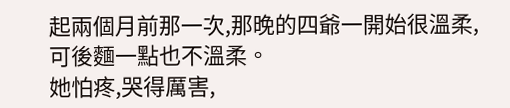起兩個月前那一次,那晚的四爺一開始很溫柔,可後麵一點也不溫柔。
她怕疼,哭得厲害,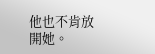他也不肯放開她。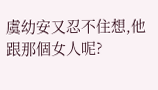虞幼安又忍不住想,他跟那個女人呢?